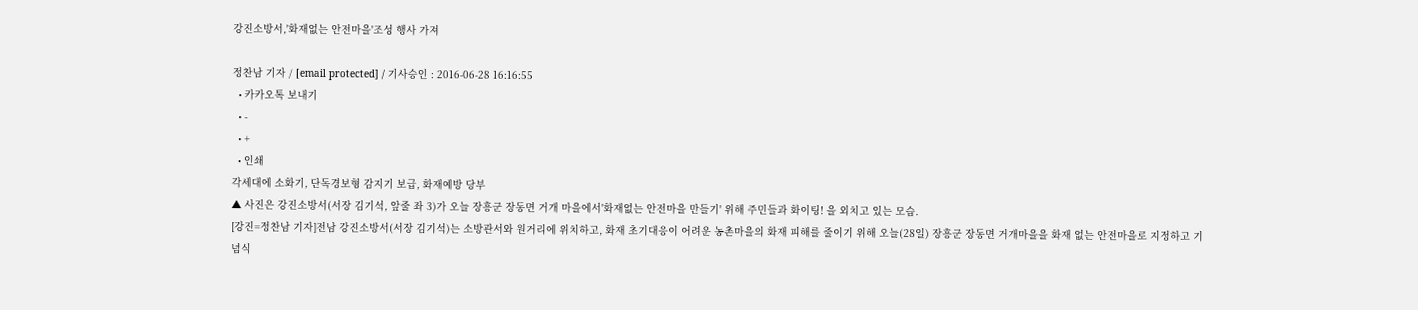강진소방서,'화재없는 안전마을'조성 행사 가져

정찬남 기자 / [email protected] / 기사승인 : 2016-06-28 16:16:55
  • 카카오톡 보내기
  • -
  • +
  • 인쇄
각세대에 소화기, 단독경보형 감지기 보급, 화재예방 당부
▲ 사진은 강진소방서(서장 김기석, 앞줄 좌 3)가 오늘 장흥군 장동면 거개 마을에서'화재없는 안전마을 만들기' 위해 주민들과 화이팅! 을 외치고 있는 모습.
[강진=정찬남 기자]전남 강진소방서(서장 김기석)는 소방관서와 원거리에 위치하고, 화재 초기대응이 어려운 농촌마을의 화재 피해를 줄이기 위해 오늘(28일) 장흥군 장동면 거개마을을 화재 없는 안전마을로 지정하고 기념식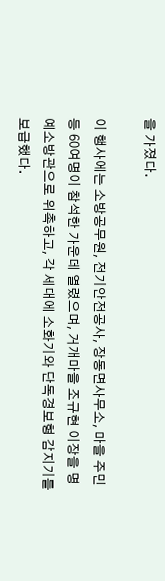을 가졌다.

이 행사에는 소방공무원, 전기안전공사, 장동면사무소, 마을 주민 등 60여명이 참석한 가운데 열렸으며, 거개마을 조규현 이장을 명예소방관으로 위촉하고, 각 세대에 소화기와 단독경보형 감지기를 보급했다.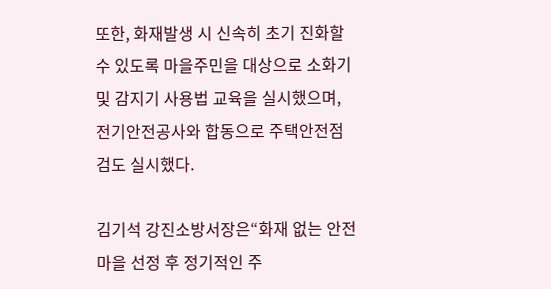또한, 화재발생 시 신속히 초기 진화할 수 있도록 마을주민을 대상으로 소화기 및 감지기 사용법 교육을 실시했으며, 전기안전공사와 합동으로 주택안전점검도 실시했다.

김기석 강진소방서장은“화재 없는 안전마을 선정 후 정기적인 주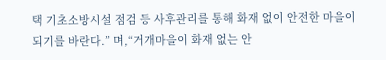택 기초소방시설 점검 등 사후관리를 통해 화재 없이 안전한 마을이 되기를 바란다.” 며,“거개마을이 화재 없는 안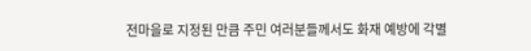전마을로 지정된 만큼 주민 여러분들께서도 화재 예방에 각별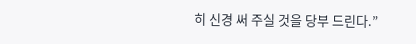히 신경 써 주실 것을 당부 드린다.”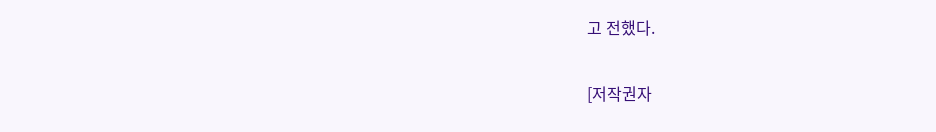고 전했다.

[저작권자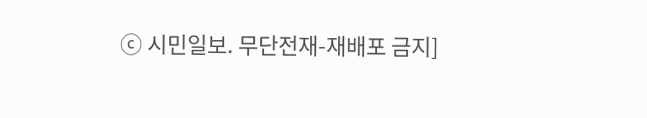ⓒ 시민일보. 무단전재-재배포 금지]